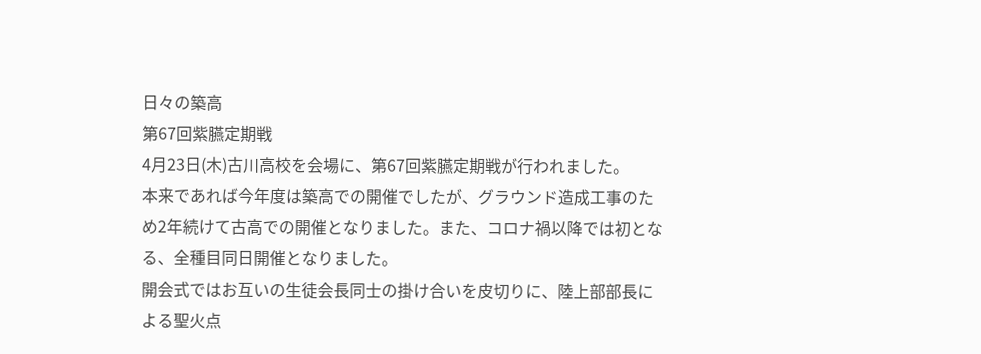日々の築高
第67回紫臙定期戦
4月23日(木)古川高校を会場に、第67回紫臙定期戦が行われました。
本来であれば今年度は築高での開催でしたが、グラウンド造成工事のため2年続けて古高での開催となりました。また、コロナ禍以降では初となる、全種目同日開催となりました。
開会式ではお互いの生徒会長同士の掛け合いを皮切りに、陸上部部長による聖火点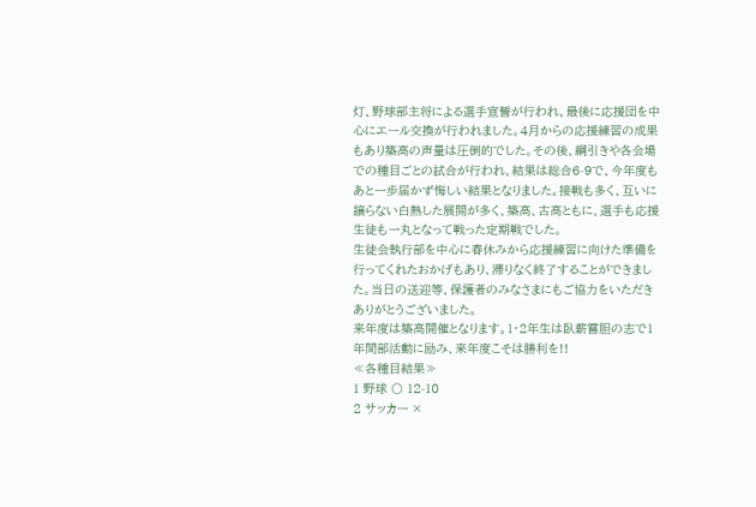灯、野球部主将による選手宣誓が行われ、最後に応援団を中心にエール交換が行われました。4月からの応援練習の成果もあり築高の声量は圧倒的でした。その後、綱引きや各会場での種目ごとの試合が行われ、結果は総合6-9で、今年度もあと一歩届かず悔しい結果となりました。接戦も多く、互いに譲らない白熱した展開が多く、築高、古高ともに、選手も応援生徒も一丸となって戦った定期戦でした。
生徒会執行部を中心に春休みから応援練習に向けた準備を行ってくれたおかげもあり、滞りなく終了することができました。当日の送迎等、保護者のみなさまにもご協力をいただきありがとうございました。
来年度は築高開催となります。1・2年生は臥薪嘗胆の志で1年間部活動に励み、来年度こそは勝利を!!
≪各種目結果≫
1 野球 〇 12-10
2 サッカー ×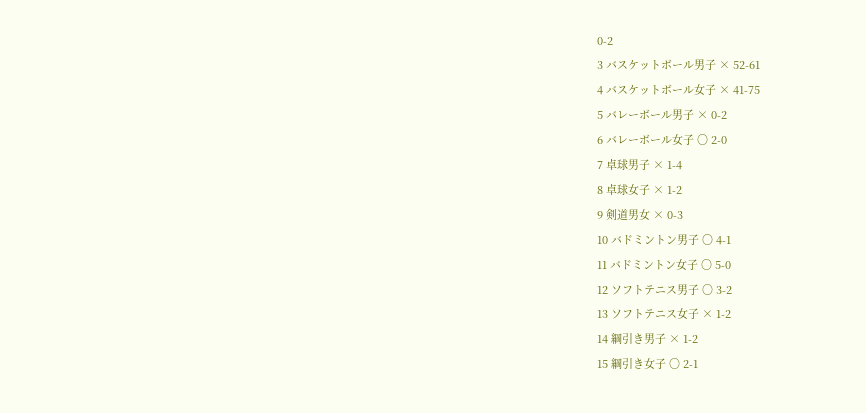0-2
3 バスケットボール男子 × 52-61
4 バスケットボール女子 × 41-75
5 バレーボール男子 × 0-2
6 バレーボール女子 〇 2-0
7 卓球男子 × 1-4
8 卓球女子 × 1-2
9 剣道男女 × 0-3
10 バドミントン男子 〇 4-1
11 バドミントン女子 〇 5-0
12 ソフトテニス男子 〇 3-2
13 ソフトテニス女子 × 1-2
14 綱引き男子 × 1-2
15 綱引き女子 〇 2-1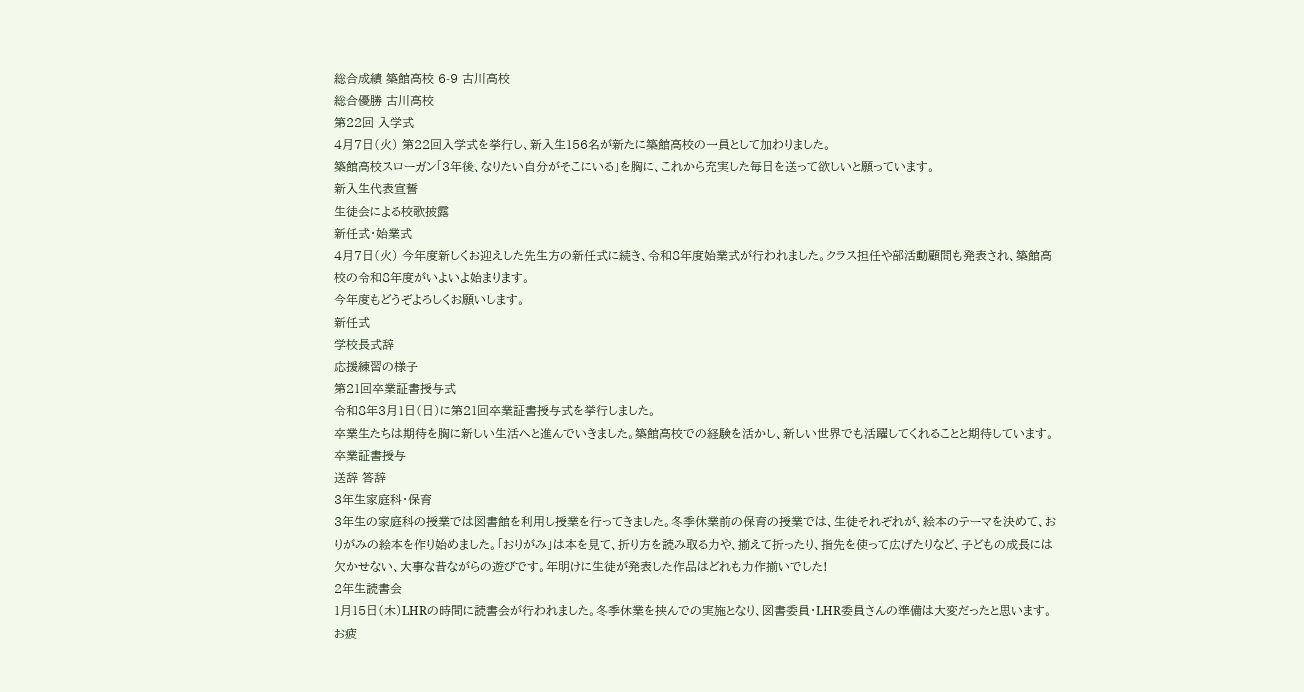総合成績 築館高校 6-9 古川高校
総合優勝 古川高校
第22回 入学式
4月7日(火) 第22回入学式を挙行し、新入生156名が新たに築館高校の一員として加わりました。
築館高校スローガン「3年後、なりたい自分がそこにいる」を胸に、これから充実した毎日を送って欲しいと願っています。
新入生代表宣誓
生徒会による校歌披露
新任式・始業式
4月7日(火) 今年度新しくお迎えした先生方の新任式に続き、令和8年度始業式が行われました。クラス担任や部活動顧問も発表され、築館高校の令和8年度がいよいよ始まります。
今年度もどうぞよろしくお願いします。
新任式
学校長式辞
応援練習の様子
第21回卒業証書授与式
令和8年3月1日(日)に第21回卒業証書授与式を挙行しました。
卒業生たちは期待を胸に新しい生活へと進んでいきました。築館高校での経験を活かし、新しい世界でも活躍してくれることと期待しています。
卒業証書授与
送辞 答辞
3年生家庭科・保育
3年生の家庭科の授業では図書館を利用し授業を行ってきました。冬季休業前の保育の授業では、生徒それぞれが、絵本のテーマを決めて、おりがみの絵本を作り始めました。「おりがみ」は本を見て、折り方を読み取る力や、揃えて折ったり、指先を使って広げたりなど、子どもの成長には欠かせない、大事な昔ながらの遊びです。年明けに生徒が発表した作品はどれも力作揃いでした!
2年生読書会
1月15日(木)LHRの時間に読書会が行われました。冬季休業を挟んでの実施となり、図書委員・LHR委員さんの準備は大変だったと思います。お疲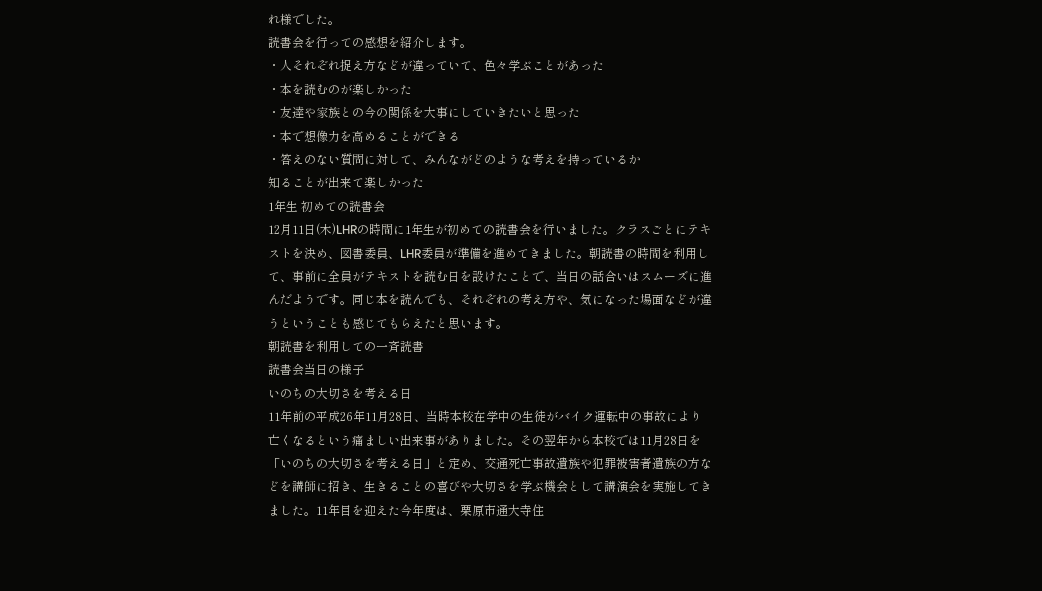れ様でした。
読書会を行っての感想を紹介します。
・人それぞれ捉え方などが違っていて、色々学ぶことがあった
・本を読むのが楽しかった
・友達や家族との今の関係を大事にしていきたいと思った
・本で想像力を高めることができる
・答えのない質問に対して、みんながどのような考えを持っているか
知ることが出来て楽しかった
1年生 初めての読書会
12月11日(木)LHRの時間に1年生が初めての読書会を行いました。クラスごとにテキストを決め、図書委員、LHR委員が準備を進めてきました。朝読書の時間を利用して、事前に全員がテキストを読む日を設けたことで、当日の話合いはスムーズに進んだようです。同じ本を読んでも、それぞれの考え方や、気になった場面などが違うということも感じてもらえたと思います。
朝読書を利用しての一斉読書
読書会当日の様子
いのちの大切さを考える日
11年前の平成26年11月28日、当時本校在学中の生徒がバイク運転中の事故により亡くなるという痛ましい出来事がありました。その翌年から本校では11月28日を「いのちの大切さを考える日」と定め、交通死亡事故遺族や犯罪被害者遺族の方などを講師に招き、生きることの喜びや大切さを学ぶ機会として講演会を実施してきました。11年目を迎えた今年度は、栗原市通大寺住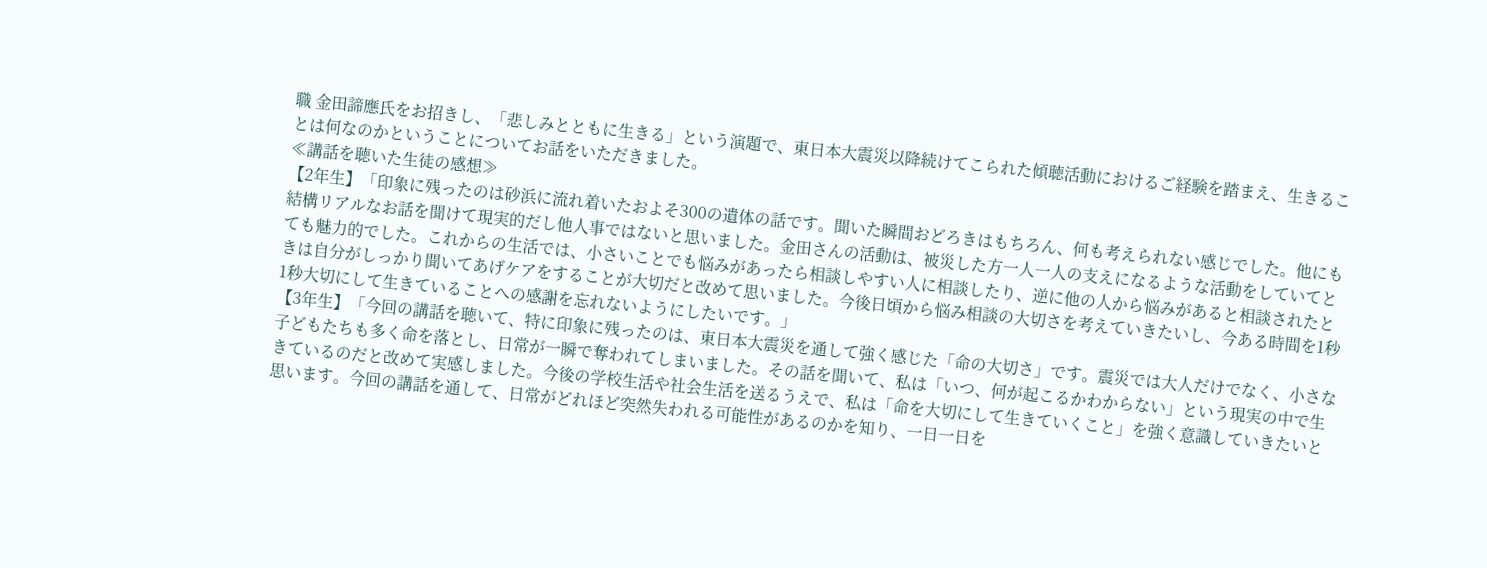職 金田諦應氏をお招きし、「悲しみとともに生きる」という演題で、東日本大震災以降続けてこられた傾聴活動におけるご経験を踏まえ、生きることは何なのかということについてお話をいただきました。
≪講話を聴いた生徒の感想≫
【2年生】「印象に残ったのは砂浜に流れ着いたおよそ300の遺体の話です。聞いた瞬間おどろきはもちろん、何も考えられない感じでした。他にも結構リアルなお話を聞けて現実的だし他人事ではないと思いました。金田さんの活動は、被災した方一人一人の支えになるような活動をしていてとても魅力的でした。これからの生活では、小さいことでも悩みがあったら相談しやすい人に相談したり、逆に他の人から悩みがあると相談されたときは自分がしっかり聞いてあげケアをすることが大切だと改めて思いました。今後日頃から悩み相談の大切さを考えていきたいし、今ある時間を1秒1秒大切にして生きていることへの感謝を忘れないようにしたいです。」
【3年生】「今回の講話を聴いて、特に印象に残ったのは、東日本大震災を通して強く感じた「命の大切さ」です。震災では大人だけでなく、小さな子どもたちも多く命を落とし、日常が一瞬で奪われてしまいました。その話を聞いて、私は「いつ、何が起こるかわからない」という現実の中で生きているのだと改めて実感しました。今後の学校生活や社会生活を送るうえで、私は「命を大切にして生きていくこと」を強く意識していきたいと思います。今回の講話を通して、日常がどれほど突然失われる可能性があるのかを知り、一日一日を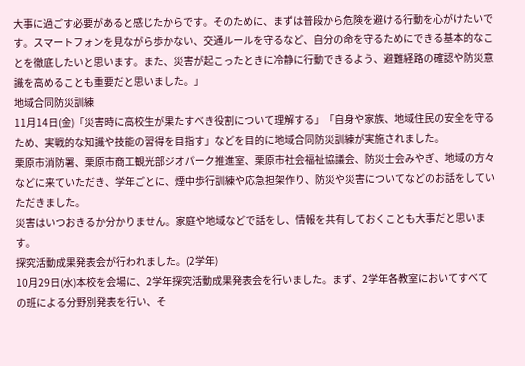大事に過ごす必要があると感じたからです。そのために、まずは普段から危険を避ける行動を心がけたいです。スマートフォンを見ながら歩かない、交通ルールを守るなど、自分の命を守るためにできる基本的なことを徹底したいと思います。また、災害が起こったときに冷静に行動できるよう、避難経路の確認や防災意識を高めることも重要だと思いました。」
地域合同防災訓練
11月14日(金)「災害時に高校生が果たすべき役割について理解する」「自身や家族、地域住民の安全を守るため、実戦的な知識や技能の習得を目指す」などを目的に地域合同防災訓練が実施されました。
栗原市消防署、栗原市商工観光部ジオパーク推進室、栗原市社会福祉協議会、防災士会みやぎ、地域の方々などに来ていただき、学年ごとに、煙中歩行訓練や応急担架作り、防災や災害についてなどのお話をしていただきました。
災害はいつおきるか分かりません。家庭や地域などで話をし、情報を共有しておくことも大事だと思います。
探究活動成果発表会が行われました。(2学年)
10月29日(水)本校を会場に、2学年探究活動成果発表会を行いました。まず、2学年各教室においてすべての班による分野別発表を行い、そ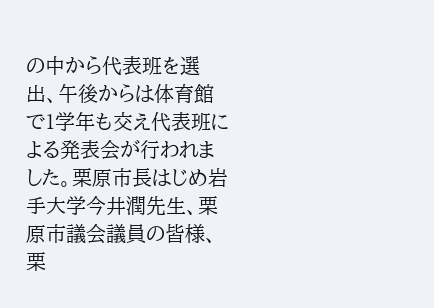の中から代表班を選出、午後からは体育館で1学年も交え代表班による発表会が行われました。栗原市長はじめ岩手大学今井潤先生、栗原市議会議員の皆様、栗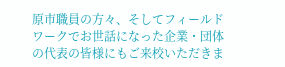原市職員の方々、そしてフィールドワークでお世話になった企業・団体の代表の皆様にもご来校いただきま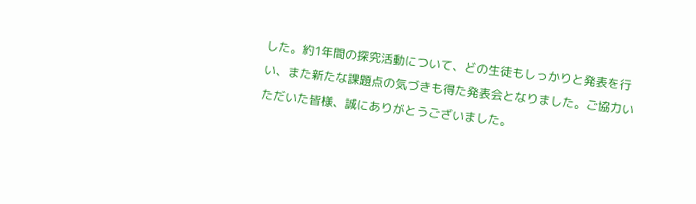した。約1年間の探究活動について、どの生徒もしっかりと発表を行い、また新たな課題点の気づきも得た発表会となりました。ご協力いただいた皆様、誠にありがとうございました。